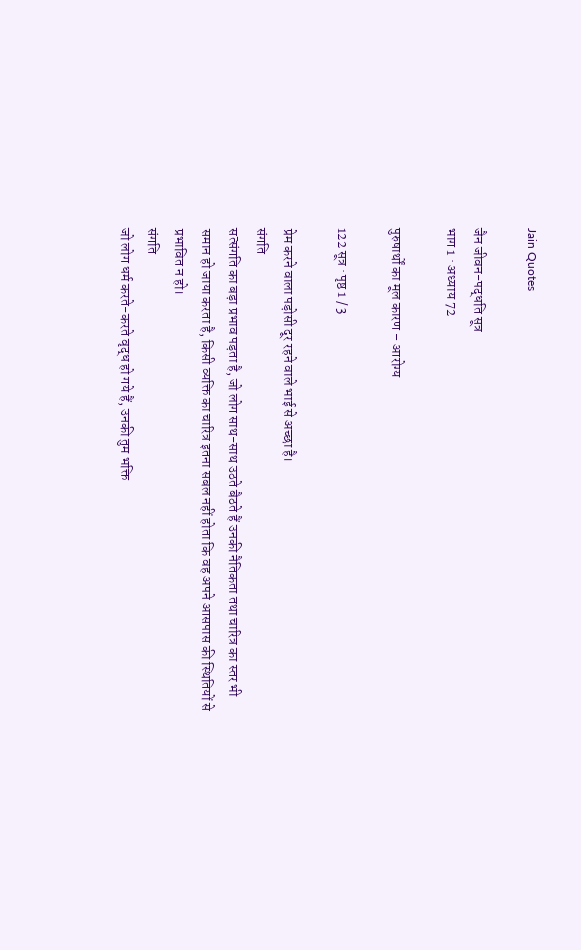Jain Quotes

जैन जीवन-पद्धति सूत्र
भाग 1 · अध्याय 72

पुरुषार्थों का मूल कारण – आरोग्य

122 सूत्र · पृष्ठ 1 / 3

प्रेम करने वाला पड़ोसी दूर रहने वाले भाई से अच्छा है।
संगति
सत्संगति का बड़ा प्रभाव पड़ता है, जो लोग साथ-साथ उठते बैठते हैं उनकी नैतिकता तथा चारित्र का स्तर भी समान हो जाया करता है, किसी व्यक्ति का चारित्र इतना सबल नहीं होता कि वह अपने आसपास की स्थितियों से प्रभावित न हो।
संगति
जो लोग धर्म करते-करते वृद्ध हो गये हैं, उनकी तुम भक्ति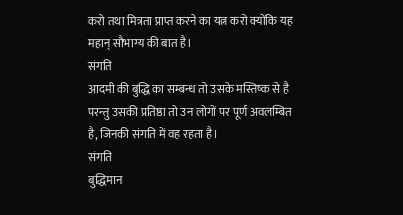करो तथा मित्रता प्राप्त करने का यत्न करो क्योंकि यह महान् सौभाग्य की बात है।
संगति
आदमी की बुद्धि का सम्बन्ध तो उसके मस्तिष्क से है परन्तु उसकी प्रतिष्ठा तो उन लोगों पर पूर्ण अवलम्बित है, जिनकी संगति में वह रहता है।
संगति
बुद्धिमान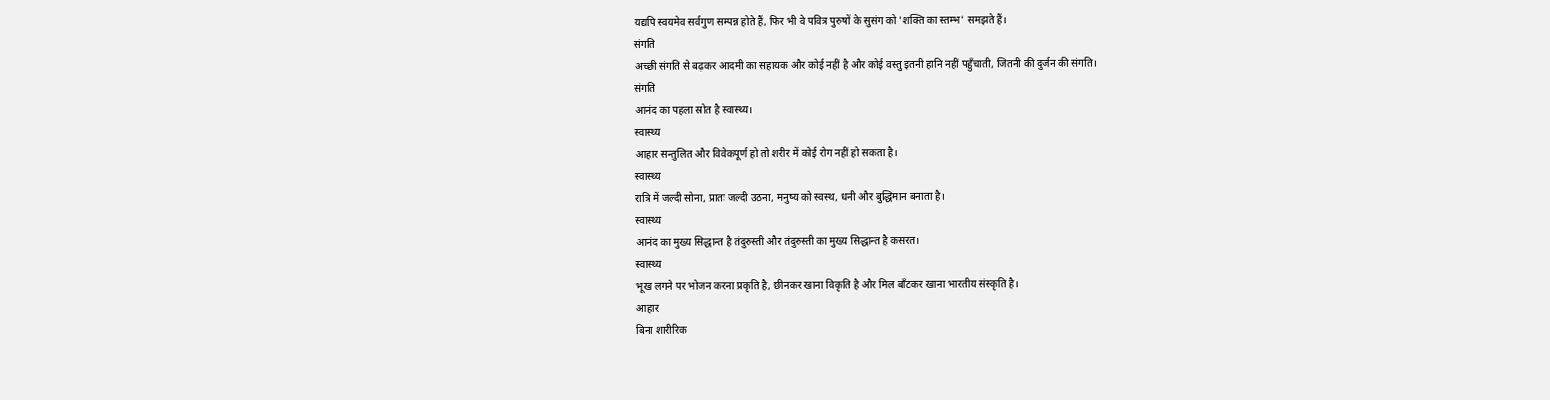यद्यपि स्वयमेव सर्वगुण सम्पन्न होते हैं, फिर भी वे पवित्र पुरुषों के सुसंग को 'शक्ति का स्तम्भ' समझते हैं।
संगति
अच्छी संगति से बढ़कर आदमी का सहायक और कोई नहीं है और कोई वस्तु इतनी हानि नहीं पहुँचाती, जितनी की दुर्जन की संगति।
संगति
आनंद का पहला स्रोत है स्वास्थ्य।
स्वास्थ्य
आहार सन्तुलित और विवेकपूर्ण हो तो शरीर में कोई रोग नहीं हो सकता है।
स्वास्थ्य
रात्रि में जल्दी सोना, प्रातः जल्दी उठना, मनुष्य को स्वस्थ, धनी और बुद्धिमान बनाता है।
स्वास्थ्य
आनंद का मुख्य सिद्धान्त है तंदुरुस्ती और तंदुरुस्ती का मुख्य सिद्धान्त है कसरत।
स्वास्थ्य
भूख लगने पर भोजन करना प्रकृति है, छीनकर खाना विकृति है और मिल बाँटकर खाना भारतीय संस्कृति है।
आहार
बिना शारीरिक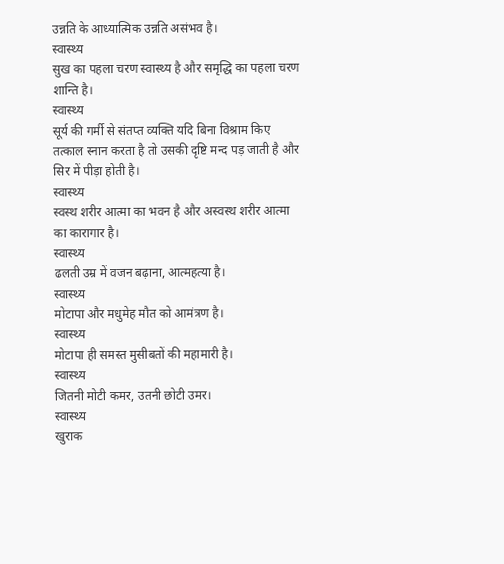उन्नति के आध्यात्मिक उन्नति असंभव है।
स्वास्थ्य
सुख का पहला चरण स्वास्थ्य है और समृद्धि का पहला चरण शान्ति है।
स्वास्थ्य
सूर्य की गर्मी से संतप्त व्यक्ति यदि बिना विश्राम किए तत्काल स्नान करता है तो उसकी दृष्टि मन्द पड़ जाती है और सिर में पीड़ा होती है।
स्वास्थ्य
स्वस्थ शरीर आत्मा का भवन है और अस्वस्थ शरीर आत्मा का कारागार है।
स्वास्थ्य
ढलती उम्र में वजन बढ़ाना, आत्महत्या है।
स्वास्थ्य
मोटापा और मधुमेह मौत को आमंत्रण है।
स्वास्थ्य
मोटापा ही समस्त मुसीबतों की महामारी है।
स्वास्थ्य
जितनी मोटी कमर, उतनी छोटी उमर।
स्वास्थ्य
खुराक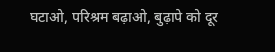घटाओ, परिश्रम बढ़ाओ, बुढ़ापे को दूर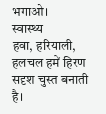भगाओ।
स्वास्थ्य
हवा, हरियाली, हलचल हमें हिरण सदृश चुस्त बनाती है।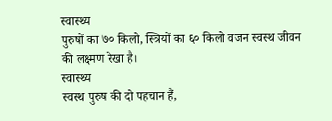स्वास्थ्य
पुरुषों का ७० किलो, स्त्रियों का ६० किलो वजन स्वस्थ जीवन की लक्ष्मण रेखा है।
स्वास्थ्य
स्वस्थ पुरुष की दो पहचान हैं,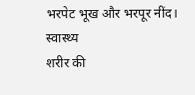भरपेट भूख और भरपूर नींद।
स्वास्थ्य
शरीर की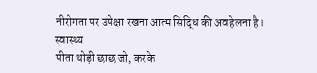नीरोगता पर उपेक्षा रखना आत्म सिद्धि की अवहेलना है।
स्वास्थ्य
पीता थोड़ी छाछ जो, करके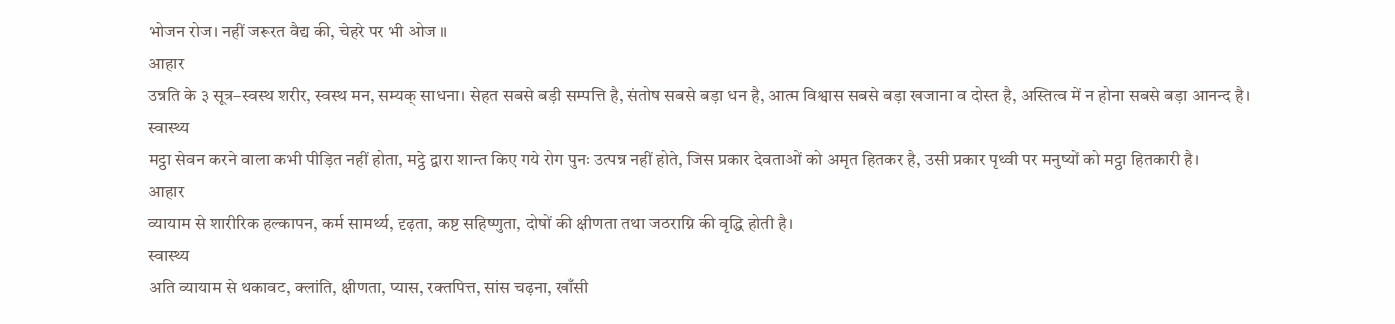भोजन रोज। नहीं जरूरत वैद्य की, चेहरे पर भी ओज ॥
आहार
उन्नति के ३ सूत्र–स्वस्थ शरीर, स्वस्थ मन, सम्यक् साधना। सेहत सबसे बड़ी सम्पत्ति है, संतोष सबसे बड़ा धन है, आत्म विश्वास सबसे बड़ा खजाना व दोस्त है, अस्तित्व में न होना सबसे बड़ा आनन्द है।
स्वास्थ्य
मट्ठा सेवन करने वाला कभी पीड़ित नहीं होता, मट्ठे द्वारा शान्त किए गये रोग पुनः उत्पन्न नहीं होते, जिस प्रकार देवताओं को अमृत हितकर है, उसी प्रकार पृथ्वी पर मनुष्यों को मट्ठा हितकारी है।
आहार
व्यायाम से शारीरिक हल्कापन, कर्म सामर्थ्य, दृढ़ता, कष्ट सहिष्णुता, दोषों की क्षीणता तथा जठराग्नि की वृद्धि होती है।
स्वास्थ्य
अति व्यायाम से थकावट, क्लांति, क्षीणता, प्यास, रक्तपित्त, सांस चढ़ना, खाँसी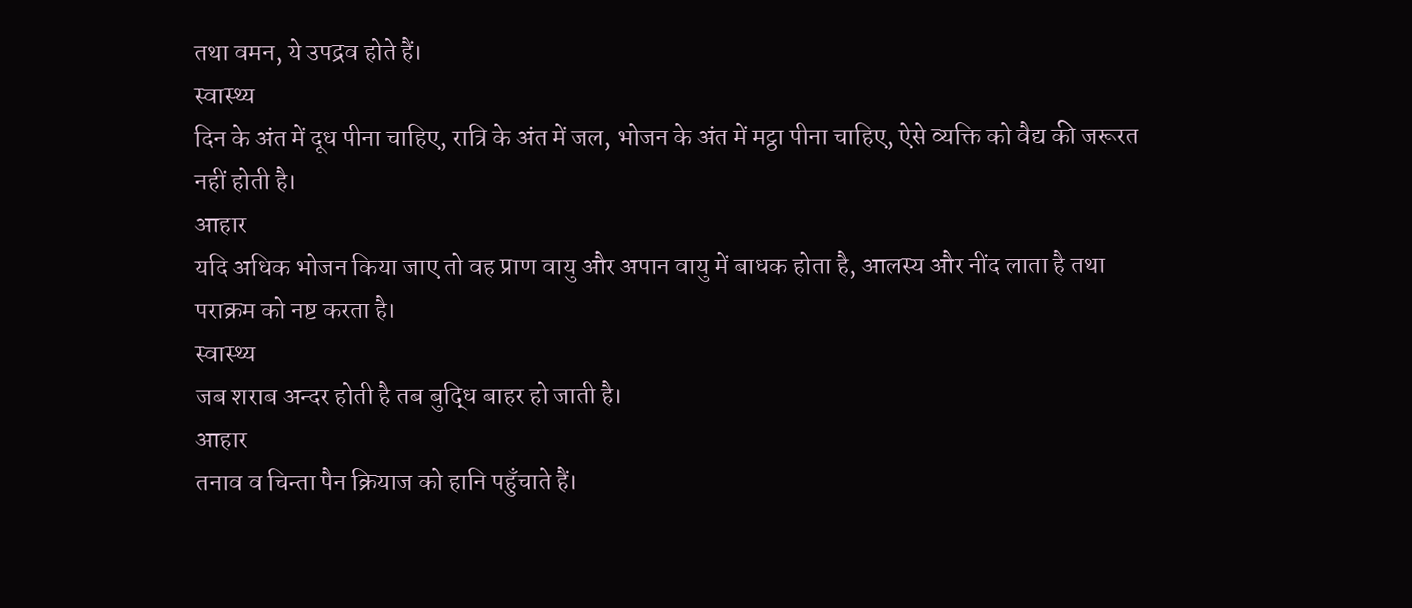तथा वमन, ये उपद्रव होते हैं।
स्वास्थ्य
दिन के अंत में दूध पीना चाहिए, रात्रि के अंत में जल, भोजन के अंत में मट्ठा पीना चाहिए, ऐसे व्यक्ति को वैद्य की जरूरत नहीं होती है।
आहार
यदि अधिक भोजन किया जाए तो वह प्राण वायु और अपान वायु में बाधक होता है, आलस्य और नींद लाता है तथा पराक्रम को नष्ट करता है।
स्वास्थ्य
जब शराब अन्दर होती है तब बुद्धि बाहर हो जाती है।
आहार
तनाव व चिन्ता पैन क्रियाज को हानि पहुँचाते हैं।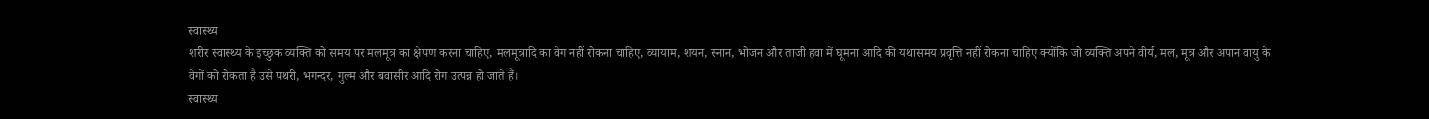स्वास्थ्य
शरीर स्वास्थ्य के इच्छुक व्यक्ति को समय पर मलमूत्र का क्षेपण करना चाहिए, मलमूत्रादि का वेग नहीं रोकना चाहिए, व्यायाम, शयन, स्नान, भोजन और ताजी हवा में घूमना आदि की यथासमय प्रवृत्ति नहीं रोकना चाहिए क्योंकि जो व्यक्ति अपने वीर्य, मल, मूत्र और अपान वायु के वेगों को रोकता है उसे पथरी, भगन्दर, गुल्म और बवासीर आदि रोग उत्पन्न हो जाते हैं।
स्वास्थ्य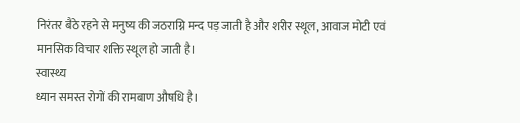निरंतर बैठे रहने से मनुष्य की जठराग्नि मन्द पड़ जाती है और शरीर स्थूल, आवाज मोटी एवं मानसिक विचार शक्ति स्थूल हो जाती है।
स्वास्थ्य
ध्यान समस्त रोगों की रामबाण औषधि है।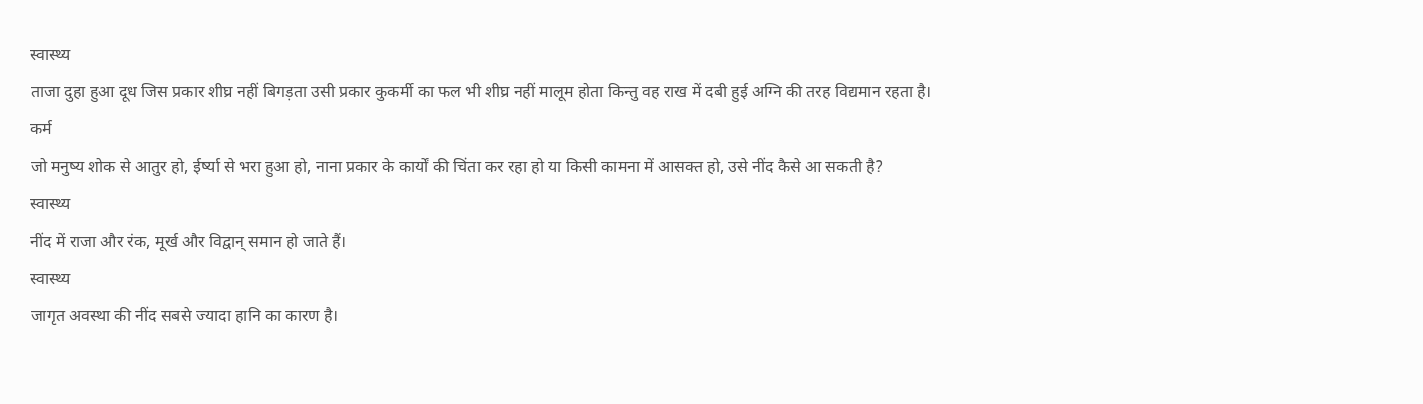स्वास्थ्य
ताजा दुहा हुआ दूध जिस प्रकार शीघ्र नहीं बिगड़ता उसी प्रकार कुकर्मी का फल भी शीघ्र नहीं मालूम होता किन्तु वह राख में दबी हुई अग्नि की तरह विद्यमान रहता है।
कर्म
जो मनुष्य शोक से आतुर हो, ईर्ष्या से भरा हुआ हो, नाना प्रकार के कार्यों की चिंता कर रहा हो या किसी कामना में आसक्त हो, उसे नींद कैसे आ सकती है?
स्वास्थ्य
नींद में राजा और रंक, मूर्ख और विद्वान् समान हो जाते हैं।
स्वास्थ्य
जागृत अवस्था की नींद सबसे ज्यादा हानि का कारण है।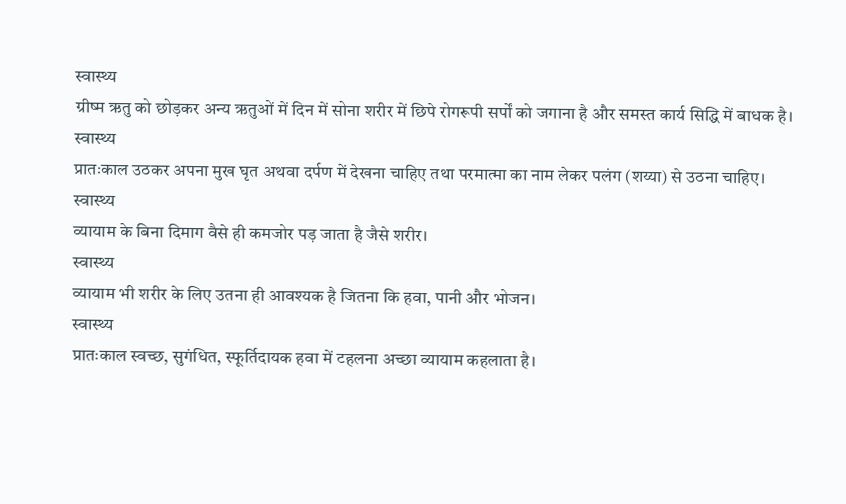स्वास्थ्य
ग्रीष्म ऋतु को छोड़कर अन्य ऋतुओं में दिन में सोना शरीर में छिपे रोगरूपी सर्पों को जगाना है और समस्त कार्य सिद्धि में बाधक है।
स्वास्थ्य
प्रातःकाल उठकर अपना मुख घृत अथवा दर्पण में देखना चाहिए तथा परमात्मा का नाम लेकर पलंग (शय्या) से उठना चाहिए।
स्वास्थ्य
व्यायाम के बिना दिमाग वैसे ही कमजोर पड़ जाता है जैसे शरीर।
स्वास्थ्य
व्यायाम भी शरीर के लिए उतना ही आवश्यक है जितना कि हवा, पानी और भोजन।
स्वास्थ्य
प्रातःकाल स्वच्छ, सुगंधित, स्फूर्तिदायक हवा में टहलना अच्छा व्यायाम कहलाता है।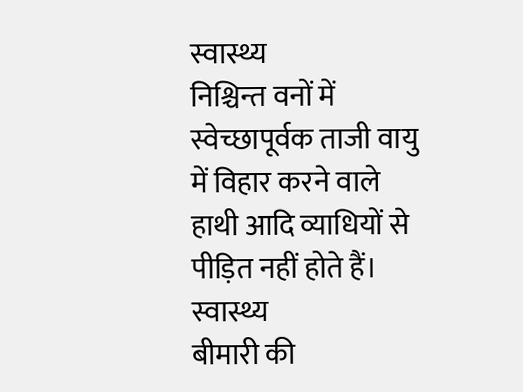स्वास्थ्य
निश्चिन्त वनों में स्वेच्छापूर्वक ताजी वायु में विहार करने वाले हाथी आदि व्याधियों से पीड़ित नहीं होते हैं।
स्वास्थ्य
बीमारी की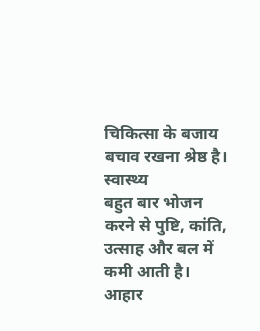चिकित्सा के बजाय बचाव रखना श्रेष्ठ है।
स्वास्थ्य
बहुत बार भोजन करने से पुष्टि, कांति, उत्साह और बल में कमी आती है।
आहार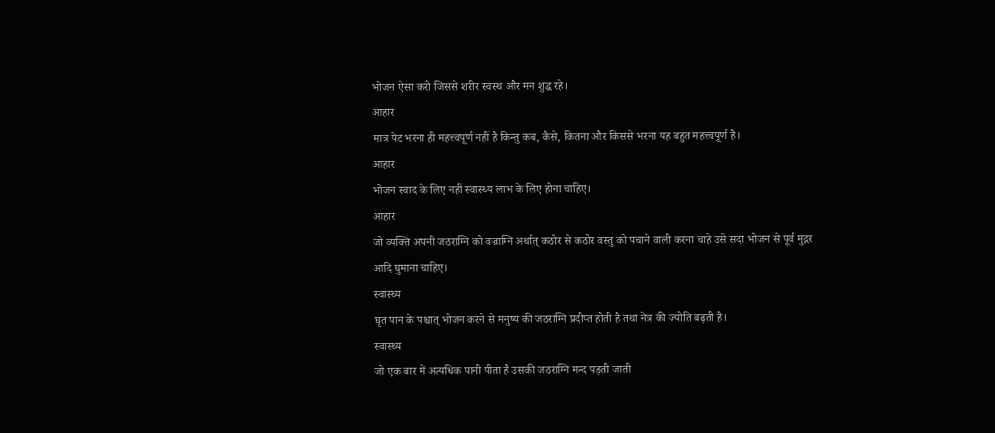भोजन ऐसा करो जिससे शरीर स्वस्थ और मन शुद्ध रहे।
आहार
मात्र पेट भरना ही महत्त्वपूर्ण नहीं है किन्तु कब, कैसे, कितना और किससे भरना यह बहुत महत्त्वपूर्ण है।
आहार
भोजन स्वाद के लिए नहीं स्वास्थ्य लाभ के लिए होना चाहिए।
आहार
जो व्यक्ति अपनी जठराग्नि को वज्राग्नि अर्थात् कठोर से कठोर वस्तु को पचाने वाली करना चाहे उसे सदा भोजन से पूर्व मुद्गर आदि घुमाना चाहिए।
स्वास्थ्य
घृत पान के पश्चात् भोजन करने से मनुष्य की जठराग्नि प्रदीप्त होती है तथा नेत्र की ज्योति बढ़ती है।
स्वास्थ्य
जो एक बार में अत्यधिक पानी पीता है उसकी जठराग्नि मन्द पड़ती जाती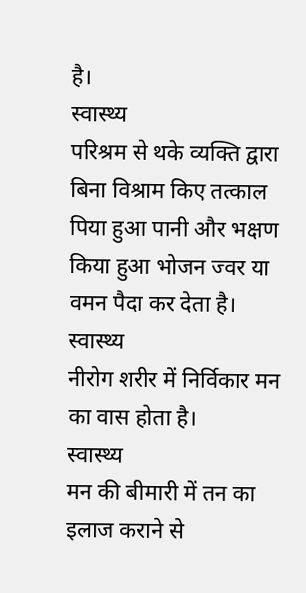है।
स्वास्थ्य
परिश्रम से थके व्यक्ति द्वारा बिना विश्राम किए तत्काल पिया हुआ पानी और भक्षण किया हुआ भोजन ज्वर या वमन पैदा कर देता है।
स्वास्थ्य
नीरोग शरीर में निर्विकार मन का वास होता है।
स्वास्थ्य
मन की बीमारी में तन का इलाज कराने से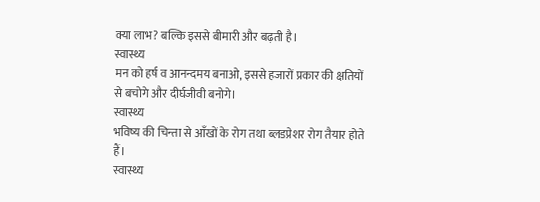क्या लाभ? बल्कि इससे बीमारी और बढ़ती है।
स्वास्थ्य
मन को हर्ष व आनन्दमय बनाओ, इससे हजारों प्रकार की क्षतियों से बचोगे और दीर्घजीवी बनोगे।
स्वास्थ्य
भविष्य की चिन्ता से आँखों के रोग तथा ब्लडप्रेशर रोग तैयार होते हैं।
स्वास्थ्य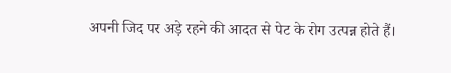अपनी जिद पर अड़े रहने की आदत से पेट के रोग उत्पन्न होते हैं।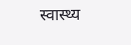स्वास्थ्य